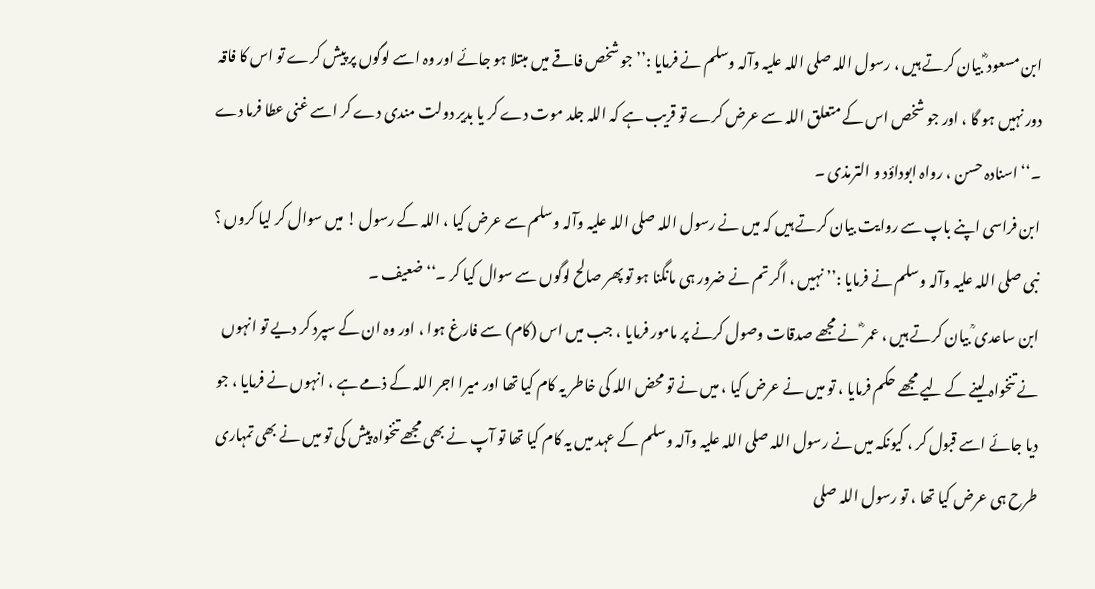ابن مسعود ؓ بیان کرتے ہیں ، رسول اللہ صلی اللہ علیہ وآلہ وسلم نے فرمایا :’’ جو شخص فاقے میں مبتلا ہو جائے اور وہ اسے لوگوں پر پیش کرے تو اس کا فاقہ دور نہیں ہو گا ، اور جو شخص اس کے متعلق اللہ سے عرض کرے تو قریب ہے کہ اللہ جلد موت دے کر یا بدیر دولت مندی دے کر اسے غنی عطا فرما دے ۔‘‘ اسنادہ حسن ، رواہ ابوداؤد و الترمذی ۔
ابن فراسی اپنے باپ سے روایت بیان کرتے ہیں کہ میں نے رسول اللہ صلی اللہ علیہ وآلہ وسلم سے عرض کیا ، اللہ کے رسول ! میں سوال کر لیا کروں ؟ نبی صلی اللہ علیہ وآلہ وسلم نے فرمایا :’’ نہیں ، اگر تم نے ضرور ہی مانگنا ہو تو پھر صالح لوگوں سے سوال کیا کر ۔‘‘ ضعیف ۔
ابن ساعدی ؒ بیان کرتے ہیں ، عمر ؓ نے مجھے صدقات وصول کرنے پر مامور فرمایا ، جب میں اس (کام) سے فارغ ہوا ، اور وہ ان کے سپرد کر دیے تو انہوں نے تنخواہ لینے کے لیے مجھے حکم فرمایا ، تو میں نے عرض کیا ، میں نے تو محض اللہ کی خاطر یہ کام کیا تھا اور میرا اجر اللہ کے ذمے ہے ، انہوں نے فرمایا ، جو دیا جائے اسے قبول کر ، کیونکہ میں نے رسول اللہ صلی اللہ علیہ وآلہ وسلم کے عہد میں یہ کام کیا تھا تو آپ نے بھی مجھے تنخواہ پیش کی تو میں نے بھی تمہاری طرح ہی عرض کیا تھا ، تو رسول اللہ صلی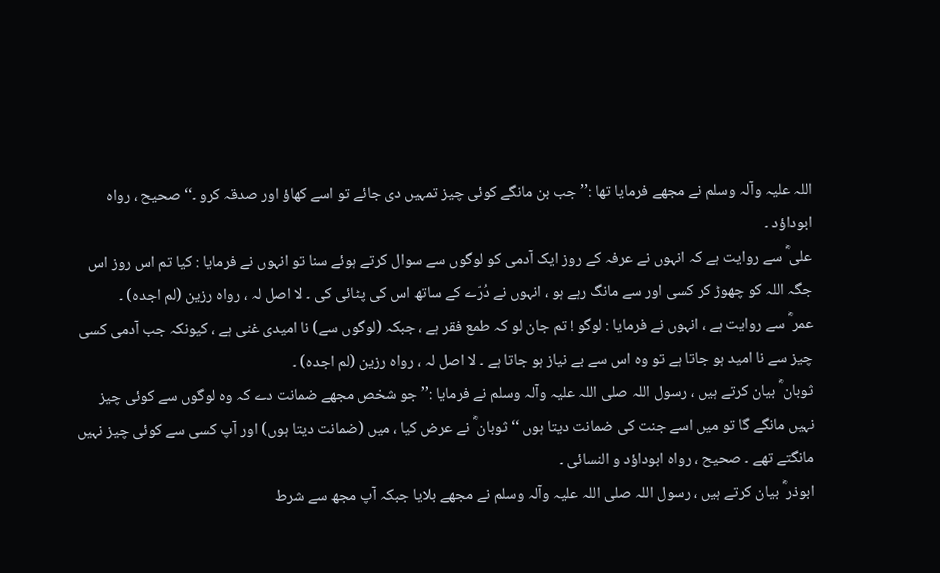اللہ علیہ وآلہ وسلم نے مجھے فرمایا تھا :’’ جب بن مانگے کوئی چیز تمہیں دی جائے تو اسے کھاؤ اور صدقہ کرو ۔‘‘ صحیح ، رواہ ابوداؤد ۔
علی ؓ سے روایت ہے کہ انہوں نے عرفہ کے روز ایک آدمی کو لوگوں سے سوال کرتے ہوئے سنا تو انہوں نے فرمایا : کیا تم اس روز اس جگہ اللہ کو چھوڑ کر کسی اور سے مانگ رہے ہو ، انہوں نے دُرّے کے ساتھ اس کی پٹائی کی ۔ لا اصل لہ ، رواہ رزین (لم اجدہ) ۔
عمر ؓ سے روایت ہے ، انہوں نے فرمایا : لوگو ! تم جان لو کہ طمع فقر ہے ، جبکہ (لوگوں سے) نا امیدی غنی ہے ، کیونکہ جب آدمی کسی چیز سے نا امید ہو جاتا ہے تو وہ اس سے بے نیاز ہو جاتا ہے ۔ لا اصل لہ ، رواہ رزین (لم اجدہ) ۔
ثوبان ؓ بیان کرتے ہیں ، رسول اللہ صلی اللہ علیہ وآلہ وسلم نے فرمایا :’’ جو شخص مجھے ضمانت دے کہ وہ لوگوں سے کوئی چیز نہیں مانگے گا تو میں اسے جنت کی ضمانت دیتا ہوں ‘‘ ثوبان ؓ نے عرض کیا ، میں (ضمانت دیتا ہوں) اور آپ کسی سے کوئی چیز نہیں مانگتے تھے ۔ صحیح ، رواہ ابوداؤد و النسائی ۔
ابوذر ؓ بیان کرتے ہیں ، رسول اللہ صلی اللہ علیہ وآلہ وسلم نے مجھے بلایا جبکہ آپ مجھ سے شرط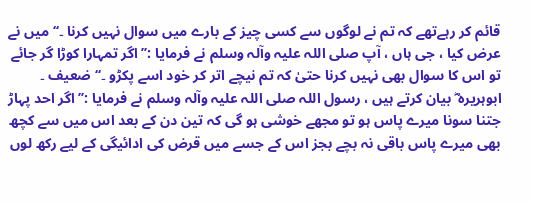قائم کر رہےتھے کہ تم نے لوگوں سے کسی چیز کے بارے میں سوال نہیں کرنا ۔‘‘ میں نے عرض کیا ، جی ہاں ، آپ صلی اللہ علیہ وآلہ وسلم نے فرمایا :’’ اگر تمہارا کوڑا گر جائے تو اس کا سوال بھی نہیں کرنا حتیٰ کہ تم نیچے اتر کر خود اسے پکڑو ۔‘‘ ضعیف ۔
ابوہریرہ ؓ بیان کرتے ہیں ، رسول اللہ صلی اللہ علیہ وآلہ وسلم نے فرمایا :’’ اگر احد پہاڑ جتنا سونا میرے پاس ہو تو مجھے خوشی ہو گی کہ تین دن کے بعد اس میں سے کچھ بھی میرے پاس باقی نہ بچے بجز اس کے جسے میں قرض کی ادائیگی کے لیے رکھ لوں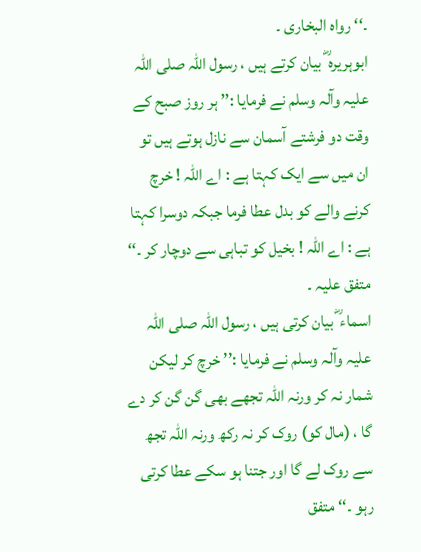۔‘‘ رواہ البخاری ۔
ابوہریرہ ؓ بیان کرتے ہیں ، رسول اللہ صلی اللہ علیہ وآلہ وسلم نے فرمایا :’’ ہر روز صبح کے وقت دو فرشتے آسمان سے نازل ہوتے ہیں تو ان میں سے ایک کہتا ہے : اے اللہ ! خرچ کرنے والے کو بدل عطا فرما جبکہ دوسرا کہتا ہے : اے اللہ ! بخیل کو تباہی سے دوچار کر ۔‘‘ متفق علیہ ۔
اسماء ؓ بیان کرتی ہیں ، رسول اللہ صلی اللہ علیہ وآلہ وسلم نے فرمایا :’’ خرچ کر لیکن شمار نہ کر ورنہ اللہ تجھے بھی گن گن کر دے گا ، (مال کو) روک کر نہ رکھ ورنہ اللہ تجھ سے روک لے گا اور جتنا ہو سکے عطا کرتی رہو ۔‘‘ متفق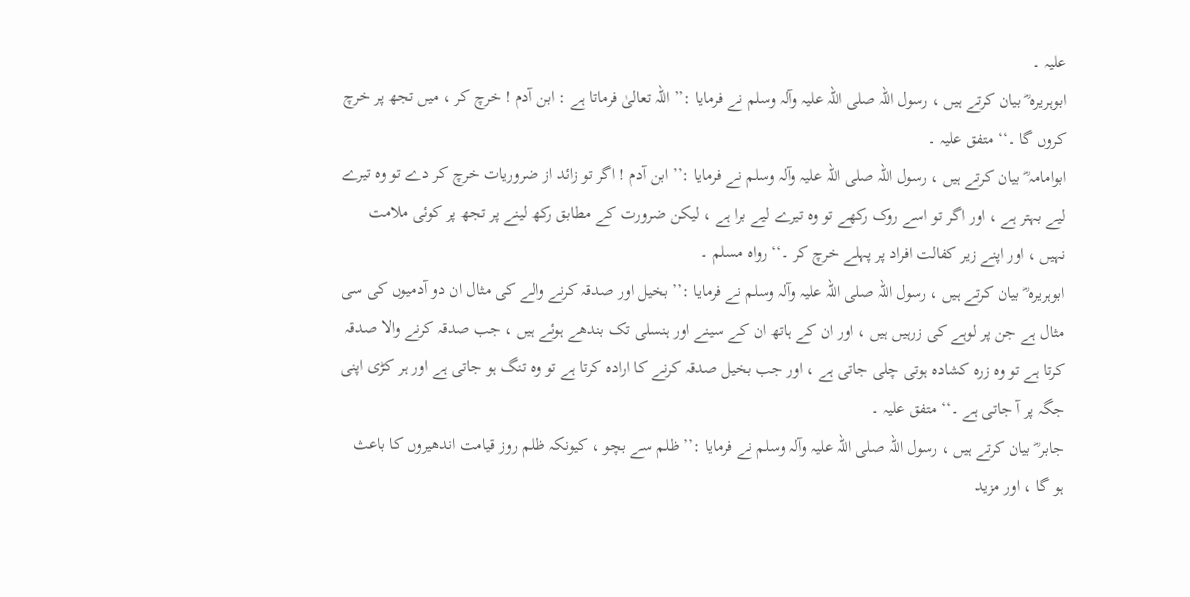علیہ ۔
ابوہریرہ ؓ بیان کرتے ہیں ، رسول اللہ صلی اللہ علیہ وآلہ وسلم نے فرمایا :’’ اللہ تعالیٰ فرماتا ہے : ابن آدم ! خرچ کر ، میں تجھ پر خرچ کروں گا ۔‘‘ متفق علیہ ۔
ابوامامہ ؓ بیان کرتے ہیں ، رسول اللہ صلی اللہ علیہ وآلہ وسلم نے فرمایا :’’ ابن آدم ! اگر تو زائد از ضروریات خرچ کر دے تو وہ تیرے لیے بہتر ہے ، اور اگر تو اسے روک رکھے تو وہ تیرے لیے برا ہے ، لیکن ضرورت کے مطابق رکھ لینے پر تجھ پر کوئی ملامت نہیں ، اور اپنے زیر کفالت افراد پر پہلے خرچ کر ۔‘‘ رواہ مسلم ۔
ابوہریرہ ؓ بیان کرتے ہیں ، رسول اللہ صلی اللہ علیہ وآلہ وسلم نے فرمایا :’’ بخیل اور صدقہ کرنے والے کی مثال ان دو آدمیوں کی سی مثال ہے جن پر لوہے کی زرہیں ہیں ، اور ان کے ہاتھ ان کے سینے اور ہنسلی تک بندھے ہوئے ہیں ، جب صدقہ کرنے والا صدقہ کرتا ہے تو وہ زرہ کشادہ ہوتی چلی جاتی ہے ، اور جب بخیل صدقہ کرنے کا ارادہ کرتا ہے تو وہ تنگ ہو جاتی ہے اور ہر کڑی اپنی جگہ پر آ جاتی ہے ۔‘‘ متفق علیہ ۔
جابر ؓ بیان کرتے ہیں ، رسول اللہ صلی اللہ علیہ وآلہ وسلم نے فرمایا :’’ ظلم سے بچو ، کیونکہ ظلم روز قیامت اندھیروں کا باعث ہو گا ، اور مزید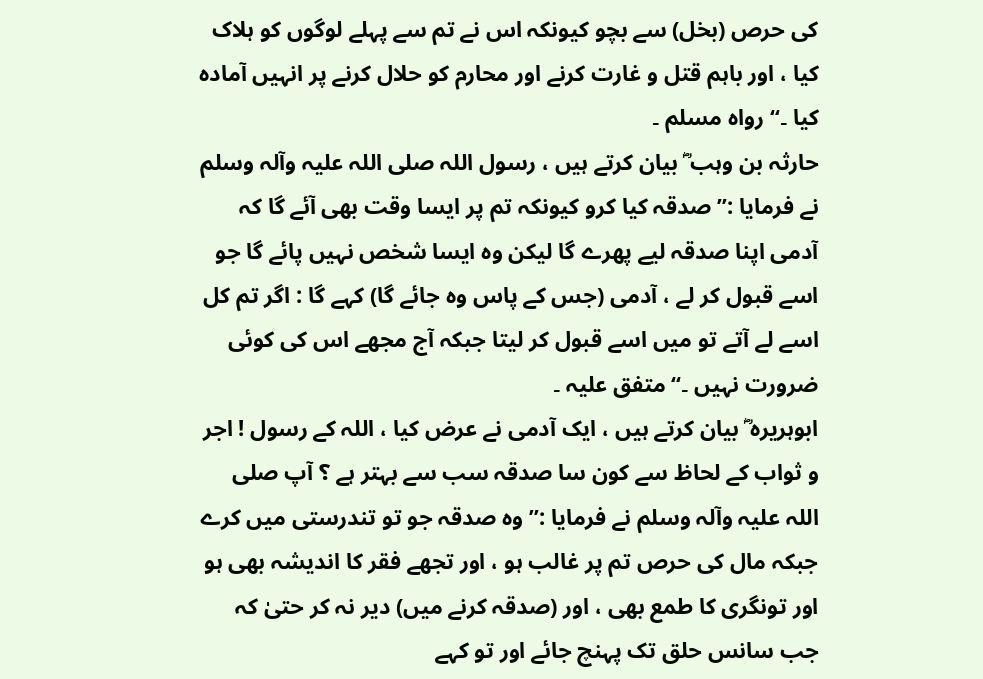کی حرص (بخل) سے بچو کیونکہ اس نے تم سے پہلے لوگوں کو ہلاک کیا ، اور باہم قتل و غارت کرنے اور محارم کو حلال کرنے پر انہیں آمادہ کیا ۔‘‘ رواہ مسلم ۔
حارثہ بن وہب ؓ بیان کرتے ہیں ، رسول اللہ صلی اللہ علیہ وآلہ وسلم نے فرمایا :’’ صدقہ کیا کرو کیونکہ تم پر ایسا وقت بھی آئے گا کہ آدمی اپنا صدقہ لیے پھرے گا لیکن وہ ایسا شخص نہیں پائے گا جو اسے قبول کر لے ، آدمی (جس کے پاس وہ جائے گا) کہے گا : اگر تم کل اسے لے آتے تو میں اسے قبول کر لیتا جبکہ آج مجھے اس کی کوئی ضرورت نہیں ۔‘‘ متفق علیہ ۔
ابوہریرہ ؓ بیان کرتے ہیں ، ایک آدمی نے عرض کیا ، اللہ کے رسول ! اجر و ثواب کے لحاظ سے کون سا صدقہ سب سے بہتر ہے ؟ آپ صلی اللہ علیہ وآلہ وسلم نے فرمایا :’’ وہ صدقہ جو تو تندرستی میں کرے جبکہ مال کی حرص تم پر غالب ہو ، اور تجھے فقر کا اندیشہ بھی ہو اور تونگری کا طمع بھی ، اور (صدقہ کرنے میں) دیر نہ کر حتیٰ کہ جب سانس حلق تک پہنچ جائے اور تو کہے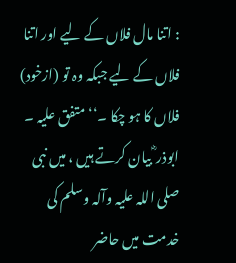: اتنا مال فلاں کے لیے اور اتنا فلاں کے لیے جبکہ وہ تو (ازخود) فلاں کا ہو چکا ۔‘‘ متفق علیہ ۔
ابوذر ؓ بیان کرتے ہیں ، میں نبی صلی اللہ علیہ وآلہ وسلم کی خدمت میں حاضر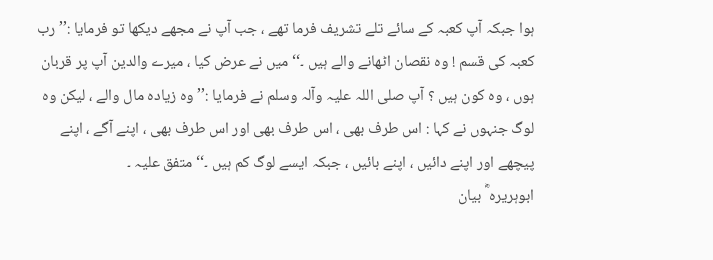ہوا جبکہ آپ کعبہ کے سائے تلے تشریف فرما تھے ، جب آپ نے مجھے دیکھا تو فرمایا :’’ رب کعبہ کی قسم ! وہ نقصان اٹھانے والے ہیں ۔‘‘ میں نے عرض کیا ، میرے والدین آپ پر قربان ہوں ، وہ کون ہیں ؟ آپ صلی اللہ علیہ وآلہ وسلم نے فرمایا :’’ وہ زیادہ مال والے ، لیکن وہ لوگ جنہوں نے کہا : اس طرف بھی ، اس طرف بھی اور اس طرف بھی ، اپنے آگے ، اپنے پیچھے اور اپنے دائیں ، اپنے بائیں ، جبکہ ایسے لوگ کم ہیں ۔‘‘ متفق علیہ ۔
ابوہریرہ ؓ بیان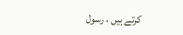کرتے ہیں ، رسول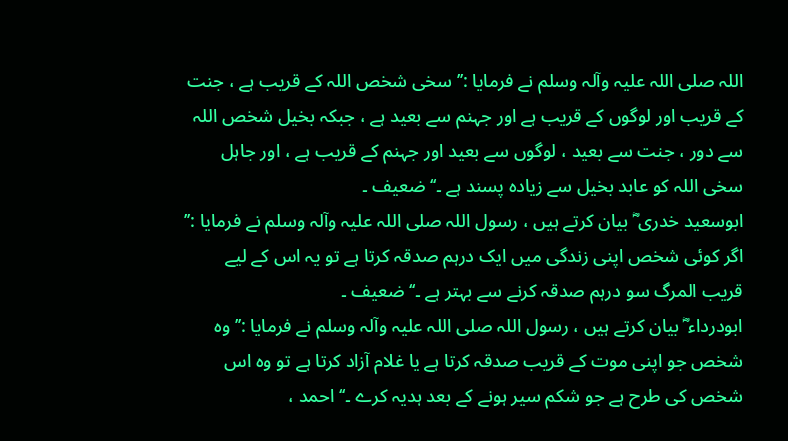اللہ صلی اللہ علیہ وآلہ وسلم نے فرمایا :’’ سخی شخص اللہ کے قریب ہے ، جنت کے قریب اور لوگوں کے قریب ہے اور جہنم سے بعید ہے ، جبکہ بخیل شخص اللہ سے دور ، جنت سے بعید ، لوگوں سے بعید اور جہنم کے قریب ہے ، اور جاہل سخی اللہ کو عابد بخیل سے زیادہ پسند ہے ۔‘‘ ضعیف ۔
ابوسعید خدری ؓ بیان کرتے ہیں ، رسول اللہ صلی اللہ علیہ وآلہ وسلم نے فرمایا :’’ اگر کوئی شخص اپنی زندگی میں ایک درہم صدقہ کرتا ہے تو یہ اس کے لیے قریب المرگ سو درہم صدقہ کرنے سے بہتر ہے ۔‘‘ ضعیف ۔
ابودرداء ؓ بیان کرتے ہیں ، رسول اللہ صلی اللہ علیہ وآلہ وسلم نے فرمایا :’’ وہ شخص جو اپنی موت کے قریب صدقہ کرتا ہے یا غلام آزاد کرتا ہے تو وہ اس شخص کی طرح ہے جو شکم سیر ہونے کے بعد ہدیہ کرے ۔‘‘ احمد ،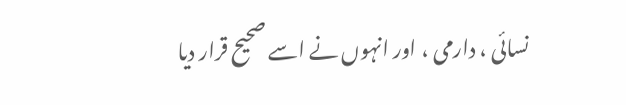نسائی ، دارمی ، اور انہوں نے اسے صحیح قرار دیا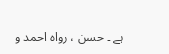ہے ۔ حسن ، رواہ احمد و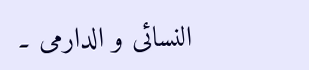النسائی و الدارمی ۔